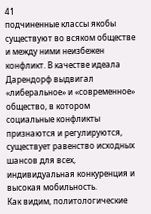41
подчиненные классы якобы существуют во всяком обществе и между ними неизбежен конфликт. В качестве идеала Дарендорф выдвигал «либеральное» и «современное» общество, в котором социальные конфликты признаются и регулируются, существует равенство исходных шансов для всех, индивидуальная конкуренция и высокая мобильность.
Как видим, политологические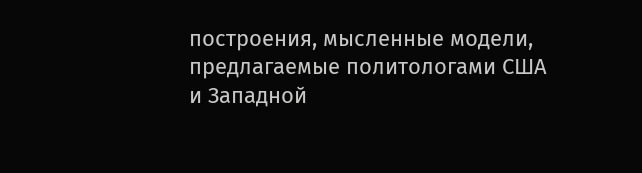построения, мысленные модели, предлагаемые политологами США и Западной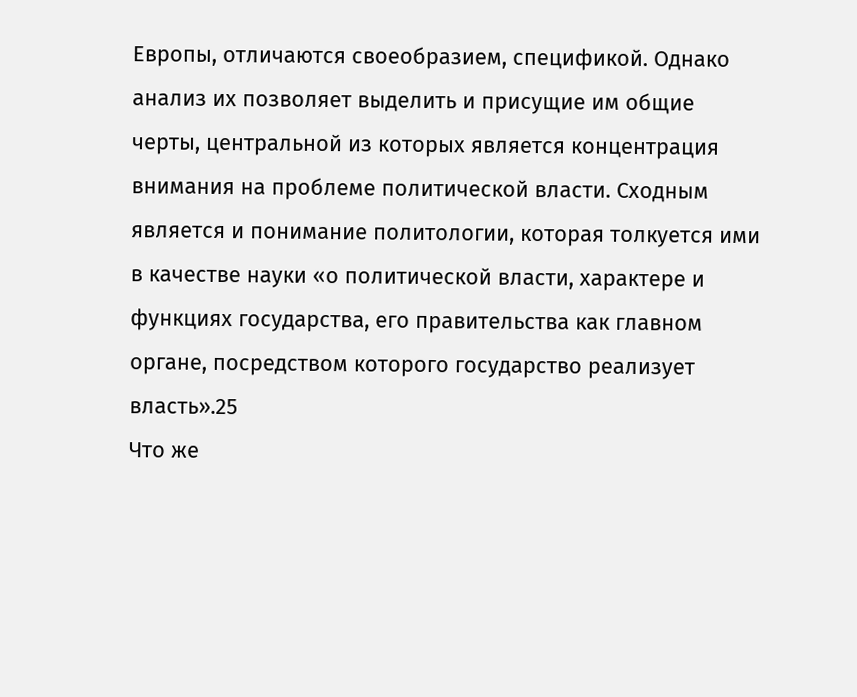Европы, отличаются своеобразием, спецификой. Однако анализ их позволяет выделить и присущие им общие черты, центральной из которых является концентрация внимания на проблеме политической власти. Сходным является и понимание политологии, которая толкуется ими в качестве науки «о политической власти, характере и функциях государства, его правительства как главном органе, посредством которого государство реализует власть».25
Что же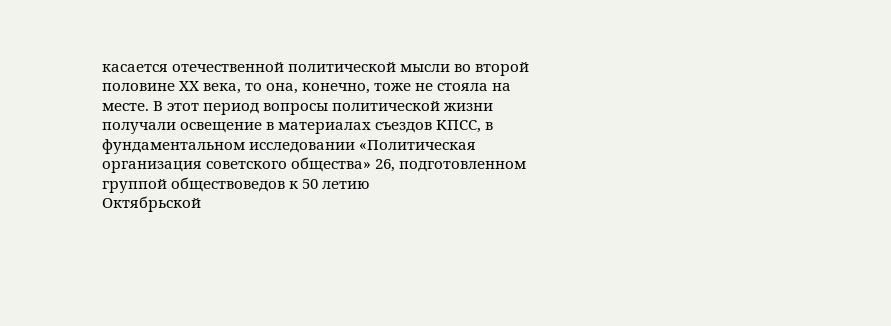касается отечественной политической мысли во второй половине ХХ века, то она, конечно, тоже не стояла на месте. В этот период вопросы политической жизни получали освещение в материалах съездов КПСС, в фундаментальном исследовании «Политическая организация советского общества» 26, подготовленном группой обществоведов к 50 летию
Октябрьской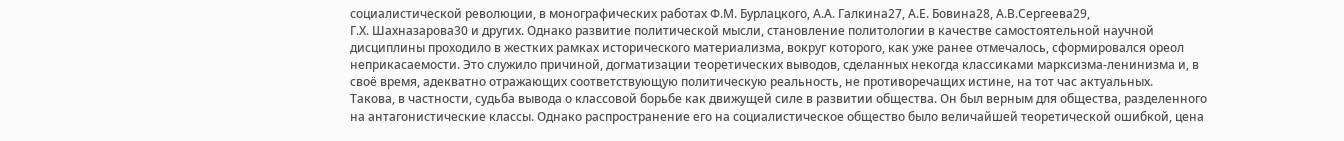социалистической революции, в монографических работах Ф.М. Бурлацкого, А.А. Галкина27, А.Е. Бовина28, А.В.Сергеева29,
Г.Х. Шахназарова30 и других. Однако развитие политической мысли, становление политологии в качестве самостоятельной научной дисциплины проходило в жестких рамках исторического материализма, вокруг которого, как уже ранее отмечалось, сформировался ореол неприкасаемости. Это служило причиной, догматизации теоретических выводов, сделанных некогда классиками марксизма-ленинизма и, в своё время, адекватно отражающих соответствующую политическую реальность, не противоречащих истине, на тот час актуальных.
Такова, в частности, судьба вывода о классовой борьбе как движущей силе в развитии общества. Он был верным для общества, разделенного на антагонистические классы. Однако распространение его на социалистическое общество было величайшей теоретической ошибкой, цена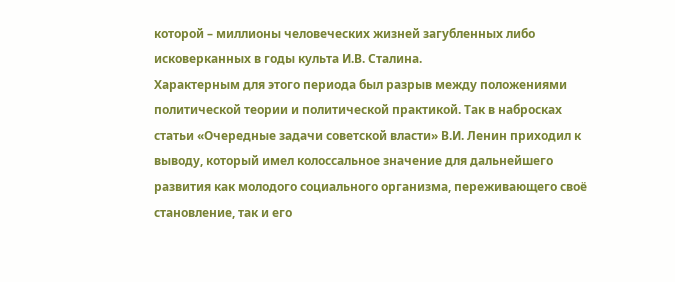которой – миллионы человеческих жизней загубленных либо исковерканных в годы культа И.В. Сталина.
Характерным для этого периода был разрыв между положениями политической теории и политической практикой. Так в набросках статьи «Очередные задачи советской власти» В.И. Ленин приходил к выводу, который имел колоссальное значение для дальнейшего развития как молодого социального организма, переживающего своё становление, так и его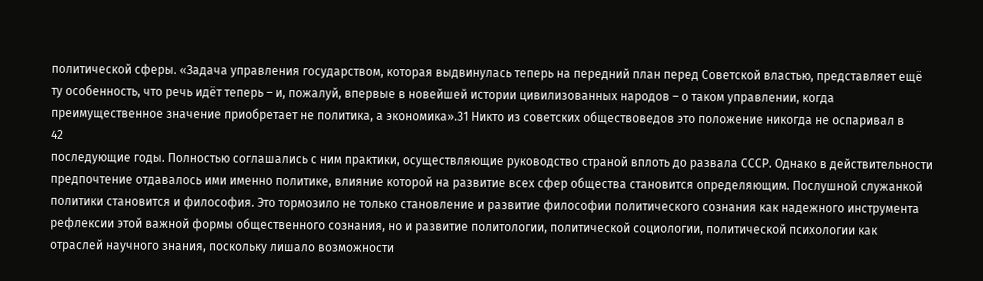политической сферы. «Задача управления государством, которая выдвинулась теперь на передний план перед Советской властью, представляет ещё ту особенность, что речь идёт теперь – и, пожалуй, впервые в новейшей истории цивилизованных народов – о таком управлении, когда преимущественное значение приобретает не политика, а экономика».31 Никто из советских обществоведов это положение никогда не оспаривал в
42
последующие годы. Полностью соглашались с ним практики, осуществляющие руководство страной вплоть до развала СССР. Однако в действительности предпочтение отдавалось ими именно политике, влияние которой на развитие всех сфер общества становится определяющим. Послушной служанкой политики становится и философия. Это тормозило не только становление и развитие философии политического сознания как надежного инструмента рефлексии этой важной формы общественного сознания, но и развитие политологии, политической социологии, политической психологии как отраслей научного знания, поскольку лишало возможности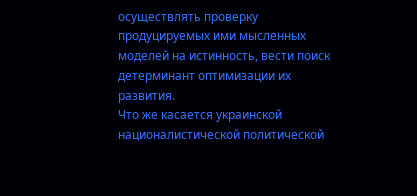осуществлять проверку продуцируемых ими мысленных моделей на истинность, вести поиск детерминант оптимизации их развития.
Что же касается украинской националистической политической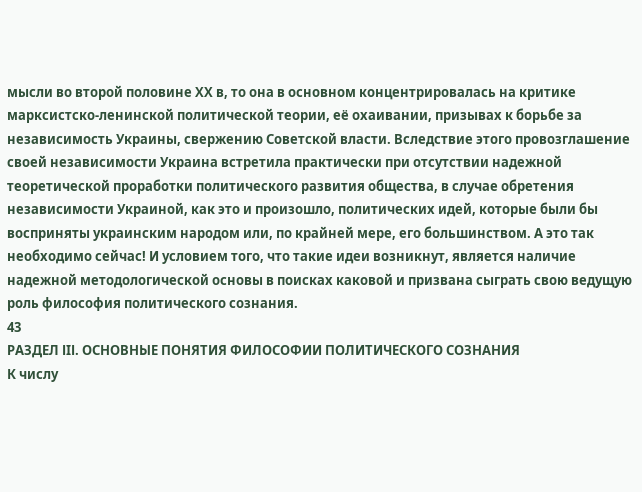мысли во второй половине ХХ в, то она в основном концентрировалась на критике марксистско-ленинской политической теории, её охаивании, призывах к борьбе за независимость Украины, свержению Советской власти. Вследствие этого провозглашение своей независимости Украина встретила практически при отсутствии надежной теоретической проработки политического развития общества, в случае обретения независимости Украиной, как это и произошло, политических идей, которые были бы восприняты украинским народом или, по крайней мере, его большинством. А это так необходимо сейчас! И условием того, что такие идеи возникнут, является наличие надежной методологической основы в поисках каковой и призвана сыграть свою ведущую роль философия политического сознания.
43
РАЗДЕЛ ІIІ. ОСНОВНЫЕ ПОНЯТИЯ ФИЛОСОФИИ ПОЛИТИЧЕСКОГО СОЗНАНИЯ
К числу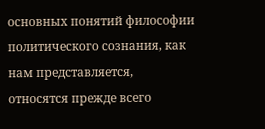основных понятий философии политического сознания, как нам представляется, относятся прежде всего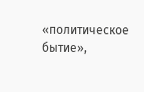«политическое бытие»,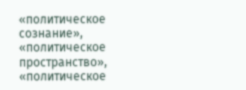«политическое сознание», «политическое пространство», «политическое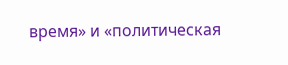время» и «политическая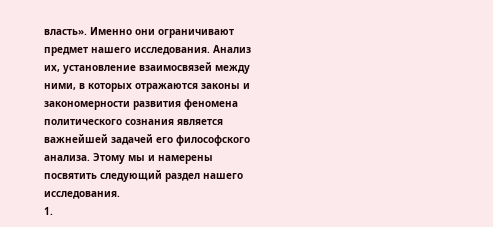власть». Именно они ограничивают предмет нашего исследования. Анализ их, установление взаимосвязей между ними, в которых отражаются законы и закономерности развития феномена политического сознания является важнейшей задачей его философского анализа. Этому мы и намерены посвятить следующий раздел нашего исследования.
1.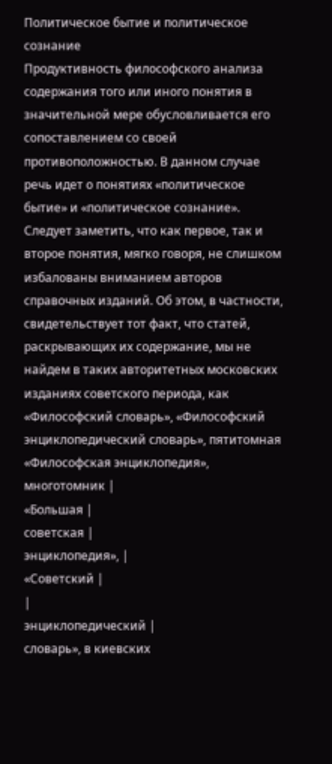Политическое бытие и политическое сознание
Продуктивность философского анализа содержания того или иного понятия в значительной мере обусловливается его сопоставлением со своей противоположностью. В данном случае речь идет о понятиях «политическое бытие» и «политическое сознание».
Следует заметить, что как первое, так и второе понятия, мягко говоря, не слишком избалованы вниманием авторов справочных изданий. Об этом, в частности, свидетельствует тот факт, что статей, раскрывающих их содержание, мы не найдем в таких авторитетных московских изданиях советского периода, как «Философский словарь», «Философский энциклопедический словарь», пятитомная «Философская энциклопедия»,
многотомник |
«Большая |
советская |
энциклопедия», |
«Советский |
|
энциклопедический |
словарь», в киевских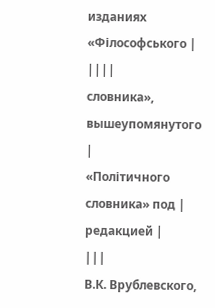изданиях «Філософського |
||||
словника», вышеупомянутого |
«Політичного словника» под |
редакцией |
|||
В.К. Врублевского,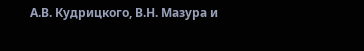А.В. Кудрицкого, В.Н. Мазура и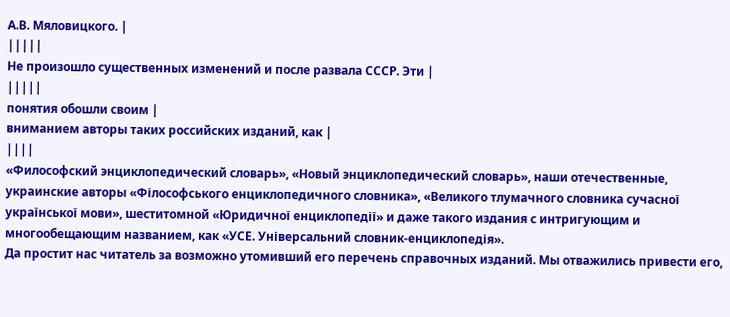А.В. Мяловицкого. |
|||||
Не произошло существенных изменений и после развала СССР. Эти |
|||||
понятия обошли своим |
вниманием авторы таких российских изданий, как |
||||
«Философский энциклопедический словарь», «Новый энциклопедический словарь», наши отечественные, украинские авторы «Філософського енциклопедичного словника», «Великого тлумачного словника сучасної української мови», шеститомной «Юридичної енциклопедії» и даже такого издания с интригующим и многообещающим названием, как «УСЕ. Універсальний словник-енциклопедія».
Да простит нас читатель за возможно утомивший его перечень справочных изданий. Мы отважились привести его,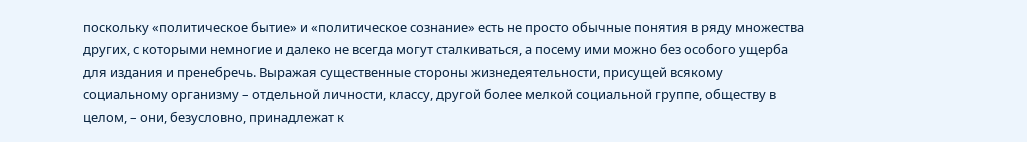поскольку «политическое бытие» и «политическое сознание» есть не просто обычные понятия в ряду множества других, с которыми немногие и далеко не всегда могут сталкиваться, а посему ими можно без особого ущерба для издания и пренебречь. Выражая существенные стороны жизнедеятельности, присущей всякому социальному организму – отдельной личности, классу, другой более мелкой социальной группе, обществу в целом, – они, безусловно, принадлежат к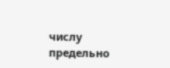числу предельно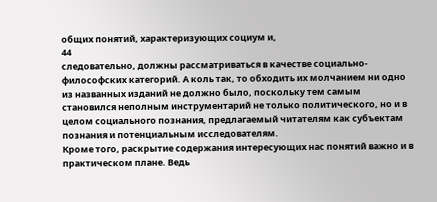общих понятий, характеризующих социум и,
44
следовательно, должны рассматриваться в качестве социально-философских категорий. А коль так, то обходить их молчанием ни одно из названных изданий не должно было, поскольку тем самым становился неполным инструментарий не только политического, но и в целом социального познания, предлагаемый читателям как субъектам познания и потенциальным исследователям.
Кроме того, раскрытие содержания интересующих нас понятий важно и в практическом плане. Ведь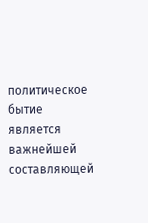политическое бытие является важнейшей составляющей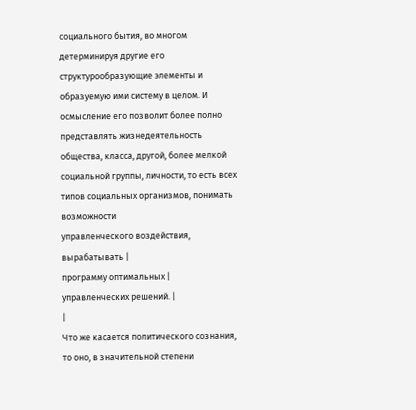социального бытия, во многом детерминируя другие его структурообразующие элементы и образуемую ими систему в целом. И осмысление его позволит более полно представлять жизнедеятельность общества, класса, другой, более мелкой социальной группы, личности, то есть всех типов социальных организмов, понимать возможности
управленческого воздействия, вырабатывать |
программу оптимальных |
управленческих решений. |
|
Что же касается политического сознания, то оно, в значительной степени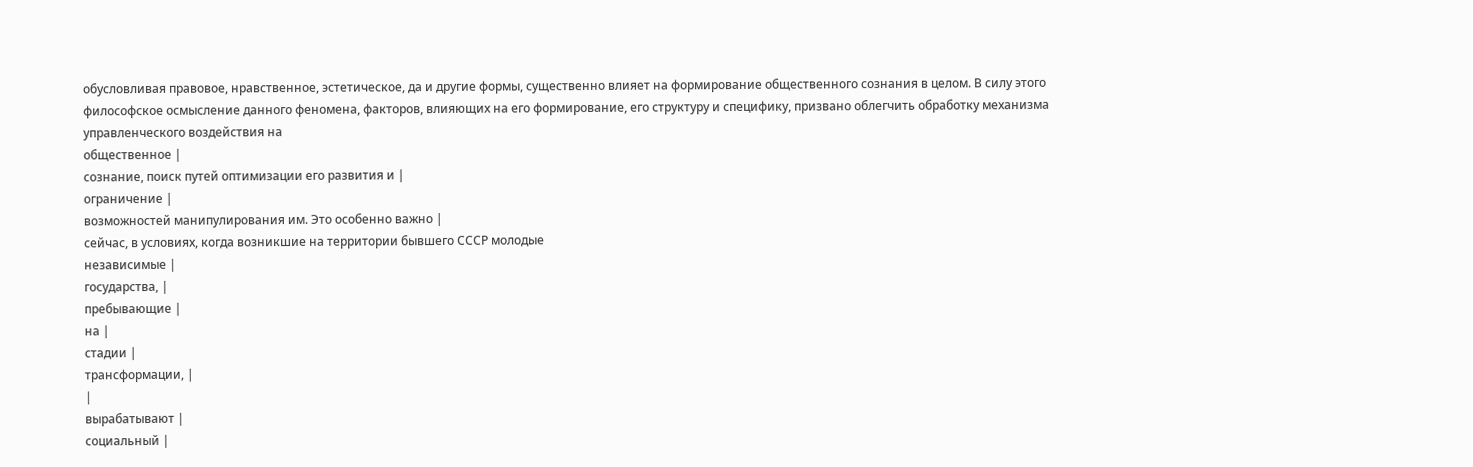обусловливая правовое, нравственное, эстетическое, да и другие формы, существенно влияет на формирование общественного сознания в целом. В силу этого философское осмысление данного феномена, факторов, влияющих на его формирование, его структуру и специфику, призвано облегчить обработку механизма управленческого воздействия на
общественное |
сознание, поиск путей оптимизации его развития и |
ограничение |
возможностей манипулирования им. Это особенно важно |
сейчас, в условиях, когда возникшие на территории бывшего СССР молодые
независимые |
государства, |
пребывающие |
на |
стадии |
трансформации, |
|
вырабатывают |
социальный |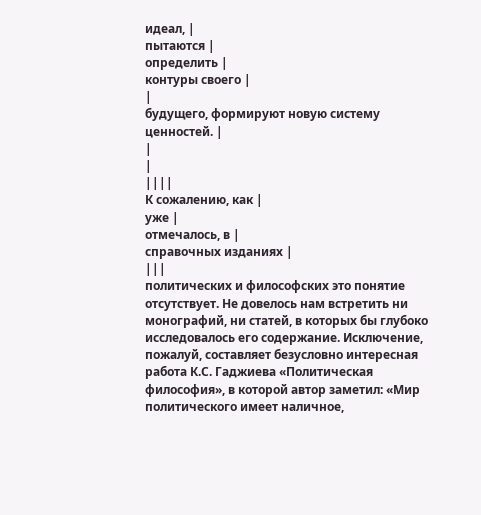идеал, |
пытаются |
определить |
контуры своего |
|
будущего, формируют новую систему ценностей. |
|
|
||||
К сожалению, как |
уже |
отмечалось, в |
справочных изданиях |
|||
политических и философских это понятие отсутствует. Не довелось нам встретить ни монографий, ни статей, в которых бы глубоко исследовалось его содержание. Исключение, пожалуй, составляет безусловно интересная работа К.С. Гаджиева «Политическая философия», в которой автор заметил: «Мир политического имеет наличное,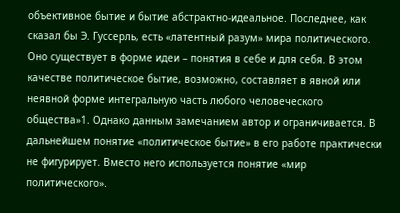объективное бытие и бытие абстрактно-идеальное. Последнее, как сказал бы Э. Гуссерль, есть «латентный разум» мира политического. Оно существует в форме идеи – понятия в себе и для себя. В этом качестве политическое бытие, возможно, составляет в явной или неявной форме интегральную часть любого человеческого общества»1. Однако данным замечанием автор и ограничивается. В дальнейшем понятие «политическое бытие» в его работе практически не фигурирует. Вместо него используется понятие «мир политического».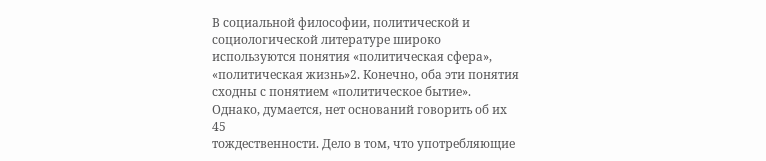В социальной философии, политической и социологической литературе широко используются понятия «политическая сфера», «политическая жизнь»2. Конечно, оба эти понятия сходны с понятием «политическое бытие». Однако, думается, нет оснований говорить об их
45
тождественности. Дело в том, что употребляющие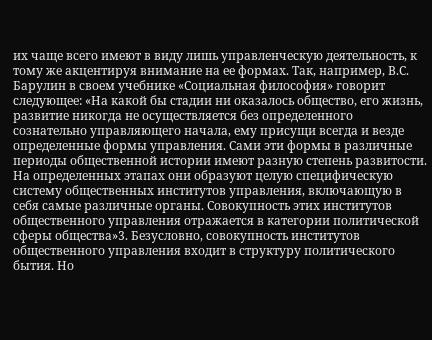их чаще всего имеют в виду лишь управленческую деятельность, к тому же акцентируя внимание на ее формах. Так, например, В.С. Барулин в своем учебнике «Социальная философия» говорит следующее: «На какой бы стадии ни оказалось общество, его жизнь, развитие никогда не осуществляется без определенного сознательно управляющего начала, ему присущи всегда и везде определенные формы управления. Сами эти формы в различные периоды общественной истории имеют разную степень развитости. На определенных этапах они образуют целую специфическую систему общественных институтов управления, включающую в себя самые различные органы. Совокупность этих институтов общественного управления отражается в категории политической сферы общества»3. Безусловно, совокупность институтов общественного управления входит в структуру политического бытия. Но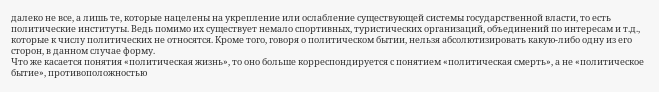далеко не все, а лишь те, которые нацелены на укрепление или ослабление существующей системы государственной власти, то есть политические институты. Ведь помимо их существует немало спортивных, туристических организаций, объединений по интересам и т.д., которые к числу политических не относятся. Кроме того, говоря о политическом бытии, нельзя абсолютизировать какую-либо одну из его сторон, в данном случае форму.
Что же касается понятия «политическая жизнь», то оно больше корреспондируется с понятием «политическая смерть», а не «политическое бытие», противоположностью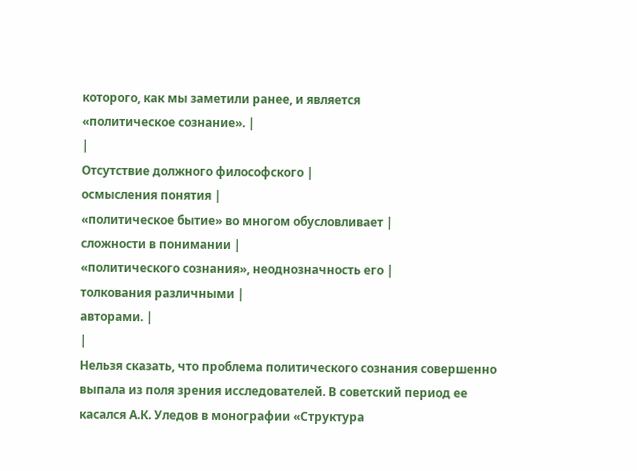которого, как мы заметили ранее, и является
«политическое сознание». |
|
Отсутствие должного философского |
осмысления понятия |
«политическое бытие» во многом обусловливает |
сложности в понимании |
«политического сознания», неоднозначность его |
толкования различными |
авторами. |
|
Нельзя сказать, что проблема политического сознания совершенно выпала из поля зрения исследователей. В советский период ее касался А.К. Уледов в монографии «Структура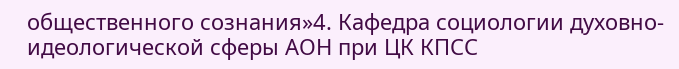общественного сознания»4. Кафедра социологии духовно-идеологической сферы АОН при ЦК КПСС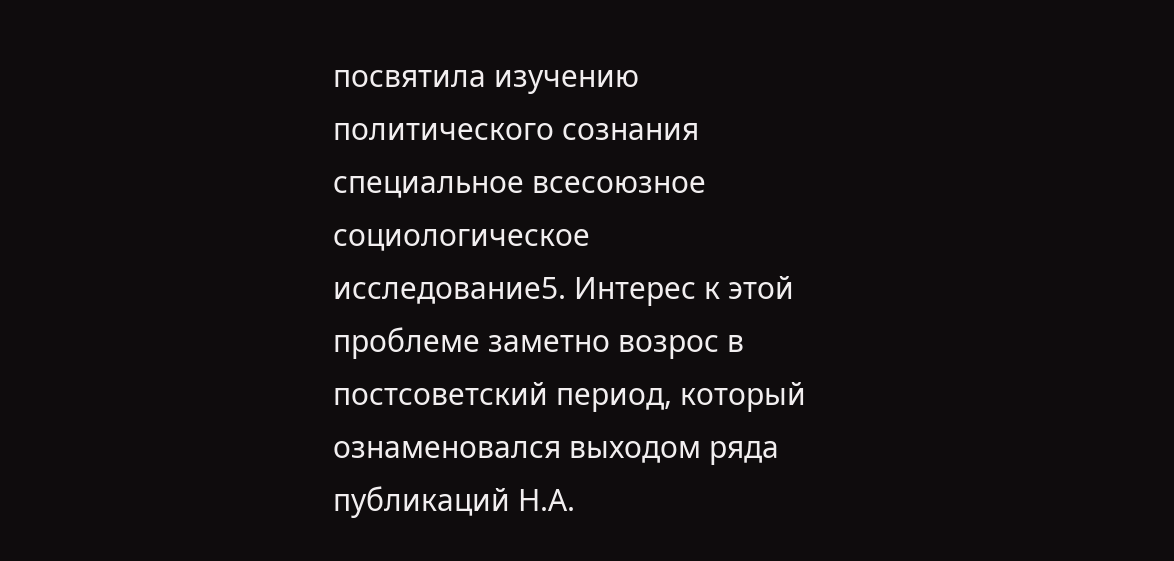посвятила изучению политического сознания специальное всесоюзное социологическое исследование5. Интерес к этой проблеме заметно возрос в постсоветский период, который ознаменовался выходом ряда публикаций Н.А.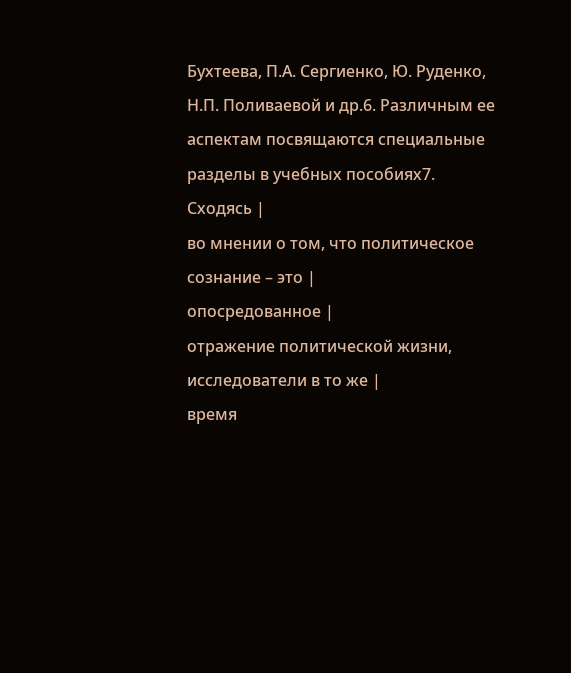Бухтеева, П.А. Сергиенко, Ю. Руденко, Н.П. Поливаевой и др.6. Различным ее аспектам посвящаются специальные разделы в учебных пособиях7.
Сходясь |
во мнении о том, что политическое сознание – это |
опосредованное |
отражение политической жизни, исследователи в то же |
время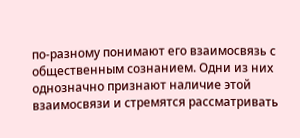по-разному понимают его взаимосвязь с общественным сознанием. Одни из них однозначно признают наличие этой взаимосвязи и стремятся рассматривать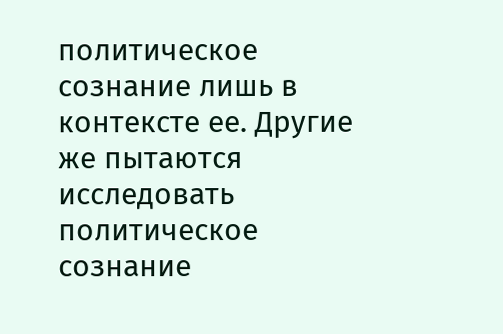политическое сознание лишь в контексте ее. Другие же пытаются исследовать политическое сознание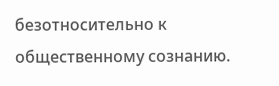безотносительно к общественному сознанию.